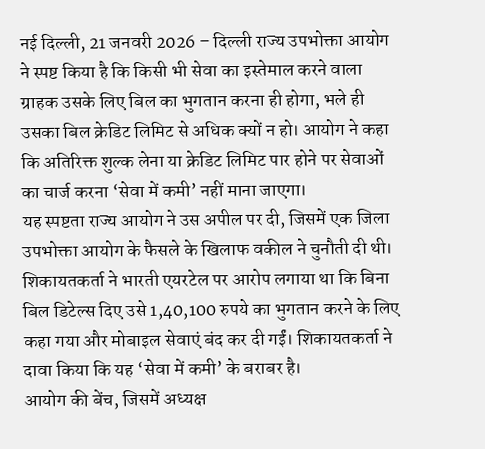नई दिल्ली, 21 जनवरी 2026 – दिल्ली राज्य उपभोक्ता आयोग ने स्पष्ट किया है कि किसी भी सेवा का इस्तेमाल करने वाला ग्राहक उसके लिए बिल का भुगतान करना ही होगा, भले ही उसका बिल क्रेडिट लिमिट से अधिक क्यों न हो। आयोग ने कहा कि अतिरिक्त शुल्क लेना या क्रेडिट लिमिट पार होने पर सेवाओं का चार्ज करना ‘सेवा में कमी’ नहीं माना जाएगा।
यह स्पष्टता राज्य आयोग ने उस अपील पर दी, जिसमें एक जिला उपभोक्ता आयोग के फैसले के खिलाफ वकील ने चुनौती दी थी। शिकायतकर्ता ने भारती एयरटेल पर आरोप लगाया था कि बिना बिल डिटेल्स दिए उसे 1,40,100 रुपये का भुगतान करने के लिए कहा गया और मोबाइल सेवाएं बंद कर दी गईं। शिकायतकर्ता ने दावा किया कि यह ‘सेवा में कमी’ के बराबर है।
आयोग की बेंच, जिसमें अध्यक्ष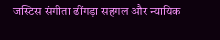जस्टिस संगीता ढींगड़ा सहगल और न्यायिक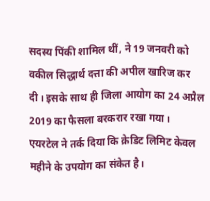सदस्य पिंकी शामिल थीं, ने 19 जनवरी को वकील सिद्धार्थ दत्ता की अपील खारिज कर दी। इसके साथ ही जिला आयोग का 24 अप्रैल 2019 का फैसला बरकरार रखा गया।
एयरटेल ने तर्क दिया कि क्रेडिट लिमिट केवल महीने के उपयोग का संकेत है।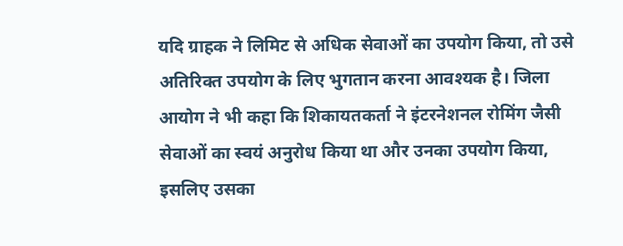यदि ग्राहक ने लिमिट से अधिक सेवाओं का उपयोग किया, तो उसे अतिरिक्त उपयोग के लिए भुगतान करना आवश्यक है। जिला आयोग ने भी कहा कि शिकायतकर्ता ने इंटरनेशनल रोमिंग जैसी सेवाओं का स्वयं अनुरोध किया था और उनका उपयोग किया, इसलिए उसका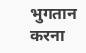भुगतान करना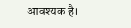आवश्यक है।